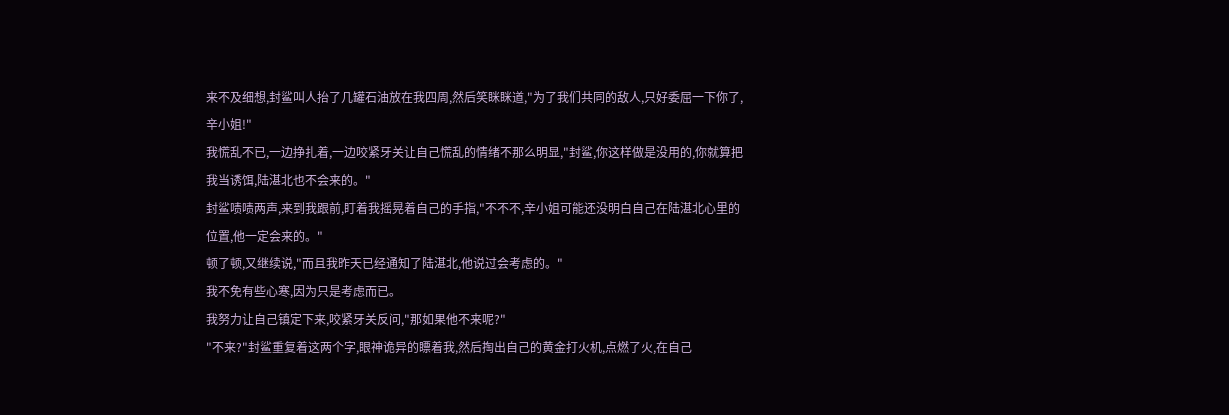来不及细想,封鲨叫人抬了几罐石油放在我四周,然后笑眯眯道,"为了我们共同的敌人,只好委屈一下你了,辛小姐!"
我慌乱不已,一边挣扎着,一边咬紧牙关让自己慌乱的情绪不那么明显,"封鲨,你这样做是没用的,你就算把我当诱饵,陆湛北也不会来的。"
封鲨啧啧两声,来到我跟前,盯着我摇晃着自己的手指,"不不不,辛小姐可能还没明白自己在陆湛北心里的位置,他一定会来的。"
顿了顿,又继续说,"而且我昨天已经通知了陆湛北,他说过会考虑的。"
我不免有些心寒,因为只是考虑而已。
我努力让自己镇定下来,咬紧牙关反问,"那如果他不来呢?"
"不来?"封鲨重复着这两个字,眼神诡异的瞟着我,然后掏出自己的黄金打火机,点燃了火,在自己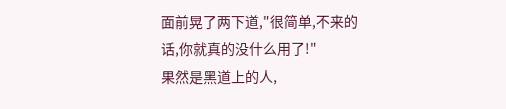面前晃了两下道,"很简单,不来的话,你就真的没什么用了!"
果然是黑道上的人,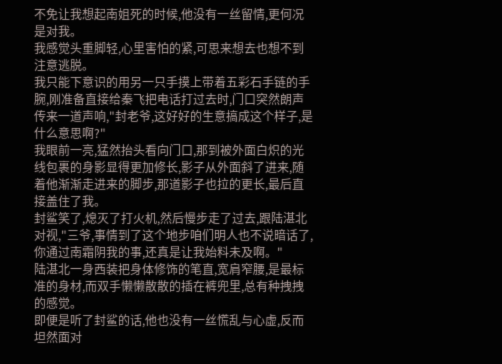不免让我想起南姐死的时候,他没有一丝留情,更何况是对我。
我感觉头重脚轻,心里害怕的紧,可思来想去也想不到注意逃脱。
我只能下意识的用另一只手摸上带着五彩石手链的手腕,刚准备直接给秦飞把电话打过去时,门口突然朗声传来一道声响,"封老爷,这好好的生意搞成这个样子,是什么意思啊?"
我眼前一亮,猛然抬头看向门口,那到被外面白炽的光线包裹的身影显得更加修长,影子从外面斜了进来,随着他渐渐走进来的脚步,那道影子也拉的更长,最后直接盖住了我。
封鲨笑了,熄灭了打火机,然后慢步走了过去,跟陆湛北对视,"三爷,事情到了这个地步咱们明人也不说暗话了,你通过南霜阴我的事,还真是让我始料未及啊。"
陆湛北一身西装把身体修饰的笔直,宽肩窄腰,是最标准的身材,而双手懒懒散散的插在裤兜里,总有种拽拽的感觉。
即便是听了封鲨的话,他也没有一丝慌乱与心虚,反而坦然面对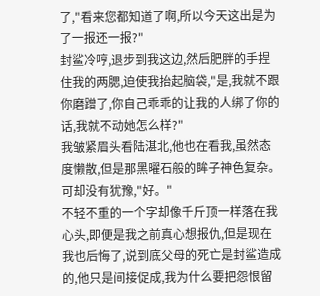了,"看来您都知道了啊,所以今天这出是为了一报还一报?"
封鲨冷哼,退步到我这边,然后肥胖的手捏住我的两腮,迫使我抬起脑袋,"是,我就不跟你磨蹭了,你自己乖乖的让我的人绑了你的话,我就不动她怎么样?"
我皱紧眉头看陆湛北,他也在看我,虽然态度懒散,但是那黑曜石般的眸子神色复杂。可却没有犹豫,"好。"
不轻不重的一个字却像千斤顶一样落在我心头,即便是我之前真心想报仇,但是现在我也后悔了,说到底父母的死亡是封鲨造成的,他只是间接促成,我为什么要把怨恨留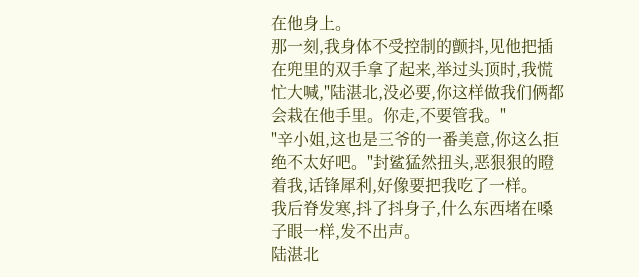在他身上。
那一刻,我身体不受控制的颤抖,见他把插在兜里的双手拿了起来,举过头顶时,我慌忙大喊,"陆湛北,没必要,你这样做我们俩都会栽在他手里。你走,不要管我。"
"辛小姐,这也是三爷的一番美意,你这么拒绝不太好吧。"封鲨猛然扭头,恶狠狠的瞪着我,话锋犀利,好像要把我吃了一样。
我后脊发寒,抖了抖身子,什么东西堵在嗓子眼一样,发不出声。
陆湛北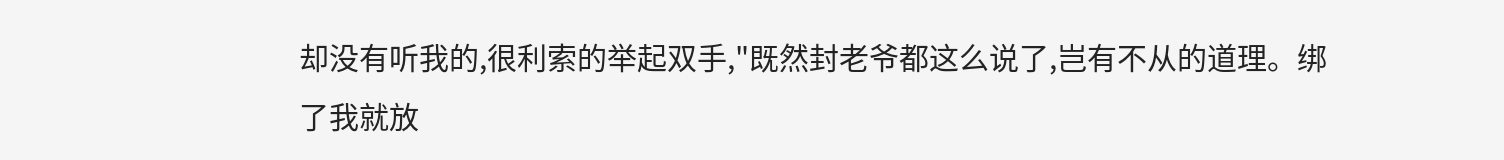却没有听我的,很利索的举起双手,"既然封老爷都这么说了,岂有不从的道理。绑了我就放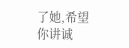了她,希望你讲诚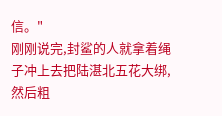信。"
刚刚说完,封鲨的人就拿着绳子冲上去把陆湛北五花大绑,然后粗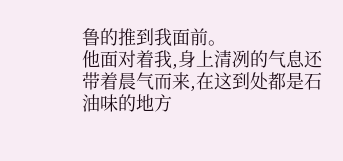鲁的推到我面前。
他面对着我,身上清冽的气息还带着晨气而来,在这到处都是石油味的地方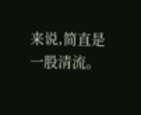来说,简直是一股清流。